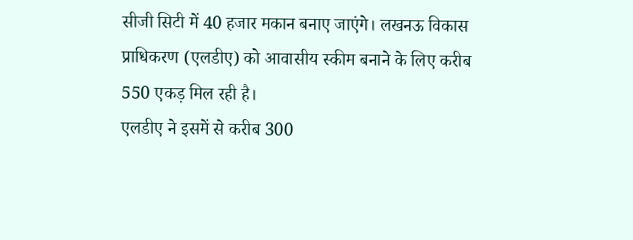सीजी सिटी में 40 हजार मकान बनाए जाएंगे। लखनऊ विकास प्राधिकरण (एलडीए) को आवासीय स्कीम बनाने के लिए करीब 550 एकड़ मिल रही है।
एलडीए ने इसमें से करीब 300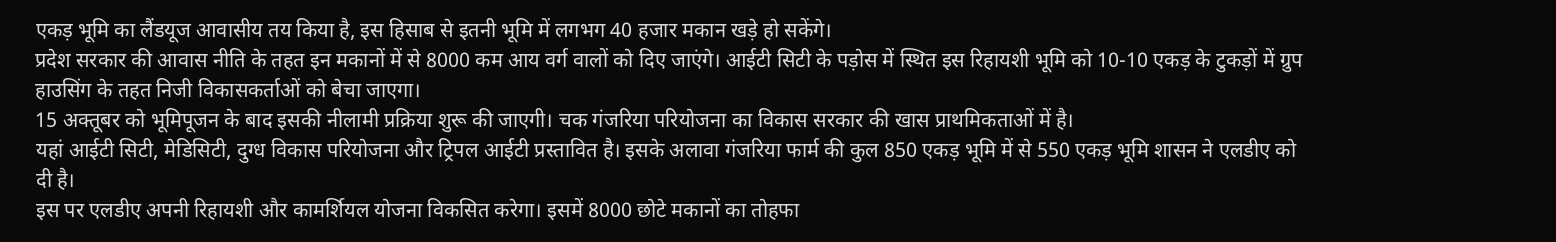एकड़ भूमि का लैंडयूज आवासीय तय किया है, इस हिसाब से इतनी भूमि में लगभग 40 हजार मकान खड़े हो सकेंगे।
प्रदेश सरकार की आवास नीति के तहत इन मकानों में से 8000 कम आय वर्ग वालों को दिए जाएंगे। आईटी सिटी के पड़ोस में स्थित इस रिहायशी भूमि को 10-10 एकड़ के टुकड़ों में ग्रुप हाउसिंग के तहत निजी विकासकर्ताओं को बेचा जाएगा।
15 अक्तूबर को भूमिपूजन के बाद इसकी नीलामी प्रक्रिया शुरू की जाएगी। चक गंजरिया परियोजना का विकास सरकार की खास प्राथमिकताओं में है।
यहां आईटी सिटी, मेडिसिटी, दुग्ध विकास परियोजना और ट्रिपल आईटी प्रस्तावित है। इसके अलावा गंजरिया फार्म की कुल 850 एकड़ भूमि में से 550 एकड़ भूमि शासन ने एलडीए को दी है।
इस पर एलडीए अपनी रिहायशी और कामर्शियल योजना विकसित करेगा। इसमें 8000 छोटे मकानों का तोहफा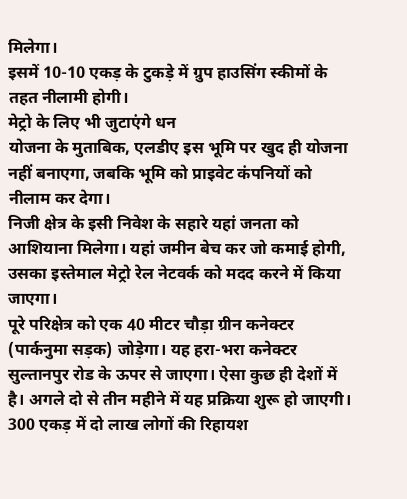मिलेगा।
इसमें 10-10 एकड़ के टुकड़े में ग्रुप हाउसिंग स्कीमों के तहत नीलामी होगी।
मेट्रो के लिए भी जुटाएंगे धन
योजना के मुताबिक, एलडीए इस भूमि पर खुद ही योजना नहीं बनाएगा, जबकि भूमि को प्राइवेट कंपनियों को नीलाम कर देगा।
निजी क्षेत्र के इसी निवेश के सहारे यहां जनता को आशियाना मिलेगा। यहां जमीन बेच कर जो कमाई होगी, उसका इस्तेमाल मेट्रो रेल नेटवर्क को मदद करने में किया जाएगा।
पूरे परिक्षेत्र को एक 40 मीटर चौड़ा ग्रीन कनेक्टर (पार्कनुमा सड़क) जोड़ेगा। यह हरा-भरा कनेक्टर सुल्तानपुर रोड के ऊपर से जाएगा। ऐसा कुछ ही देशों में है। अगले दो से तीन महीने में यह प्रक्रिया शुरू हो जाएगी।
300 एकड़ में दो लाख लोगों की रिहायश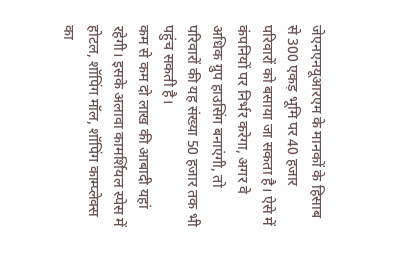जेएनएनयूआरएम के मानकों के हिसाब से 300 एकड़ भूमि पर 40 हजार परिवारों को बसाया जा सकता है। ऐसे में कंपनियों पर निर्भर करेगा, अगर वे अधिक ग्रुप हाउसिंग बनाएंगी, तो परिवारों की यह संख्या 50 हजार तक भी पहुंच सकती है।
कम से कम दो लाख की आबादी यहां रहेगी। इसके अलावा कामर्शियल स्पेस में होटल, शॉपिंग मॉल, शॉपिंग काम्प्लेक्स का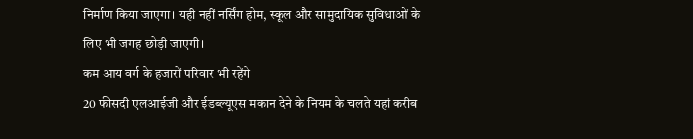निर्माण किया जाएगा। यही नहीं नर्सिंग होम, स्कूल और सामुदायिक सुविधाओं के लिए भी जगह छोड़ी जाएगी।
कम आय वर्ग के हजारों परिवार भी रहेंगे
20 फीसदी एलआईजी और ईडब्ल्यूएस मकान देने के नियम के चलते यहां करीब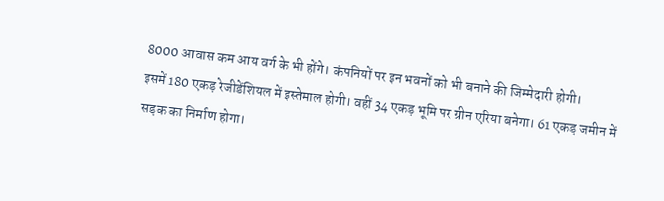8000 आवास कम आय वर्ग के भी होंगे। कंपनियों पर इन भवनों को भी बनाने की जिम्मेदारी होगी।
इसमें 180 एकड़ रेजीडेंशियल में इस्तेमाल होगी। वहीं 34 एकड़ भूमि पर ग्रीन एरिया बनेगा। 61 एकड़ जमीन में सड़क का निर्माण होगा।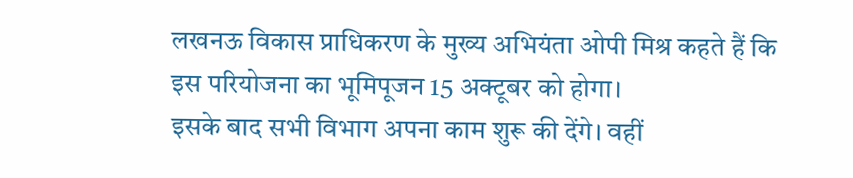लखनऊ विकास प्राधिकरण के मुख्य अभियंता ओपी मिश्र कहते हैं कि इस परियोजना का भूमिपूजन 15 अक्टूबर को होगा।
इसके बाद सभी विभाग अपना काम शुरू की देंगे। वहीं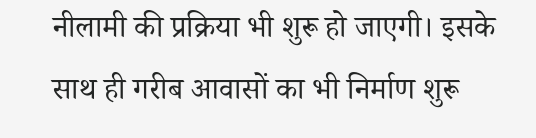नीलामी की प्रक्रिया भी शुरू हो जाएगी। इसके साथ ही गरीब आवासों का भी निर्माण शुरू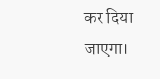कर दिया जाएगा।